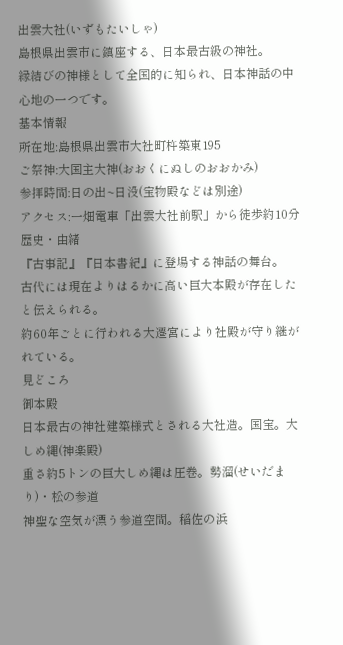出雲大社(いずもたいしゃ)
島根県出雲市に鎮座する、日本最古級の神社。
縁結びの神様として全国的に知られ、日本神話の中心地の一つです。
基本情報
所在地:島根県出雲市大社町杵築東195
ご祭神:大国主大神(おおくにぬしのおおかみ)
参拝時間:日の出~日没(宝物殿などは別途)
アクセス:一畑電車「出雲大社前駅」から徒歩約10分
歴史・由緒
『古事記』『日本書紀』に登場する神話の舞台。
古代には現在よりはるかに高い巨大本殿が存在したと伝えられる。
約60年ごとに行われる大遷宮により社殿が守り継がれている。
見どころ
御本殿
日本最古の神社建築様式とされる大社造。国宝。大しめ縄(神楽殿)
重さ約5トンの巨大しめ縄は圧巻。勢溜(せいだまり)・松の参道
神聖な空気が漂う参道空間。稲佐の浜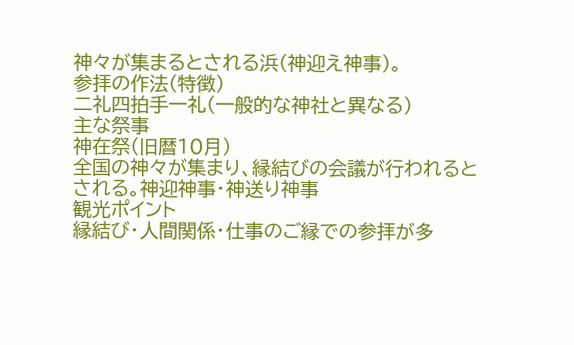神々が集まるとされる浜(神迎え神事)。
参拝の作法(特徴)
二礼四拍手一礼(一般的な神社と異なる)
主な祭事
神在祭(旧暦10月)
全国の神々が集まり、縁結びの会議が行われるとされる。神迎神事・神送り神事
観光ポイント
縁結び・人間関係・仕事のご縁での参拝が多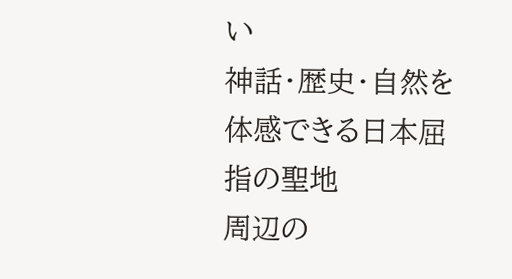い
神話・歴史・自然を体感できる日本屈指の聖地
周辺の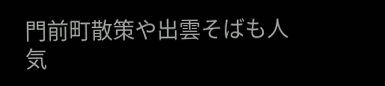門前町散策や出雲そばも人気